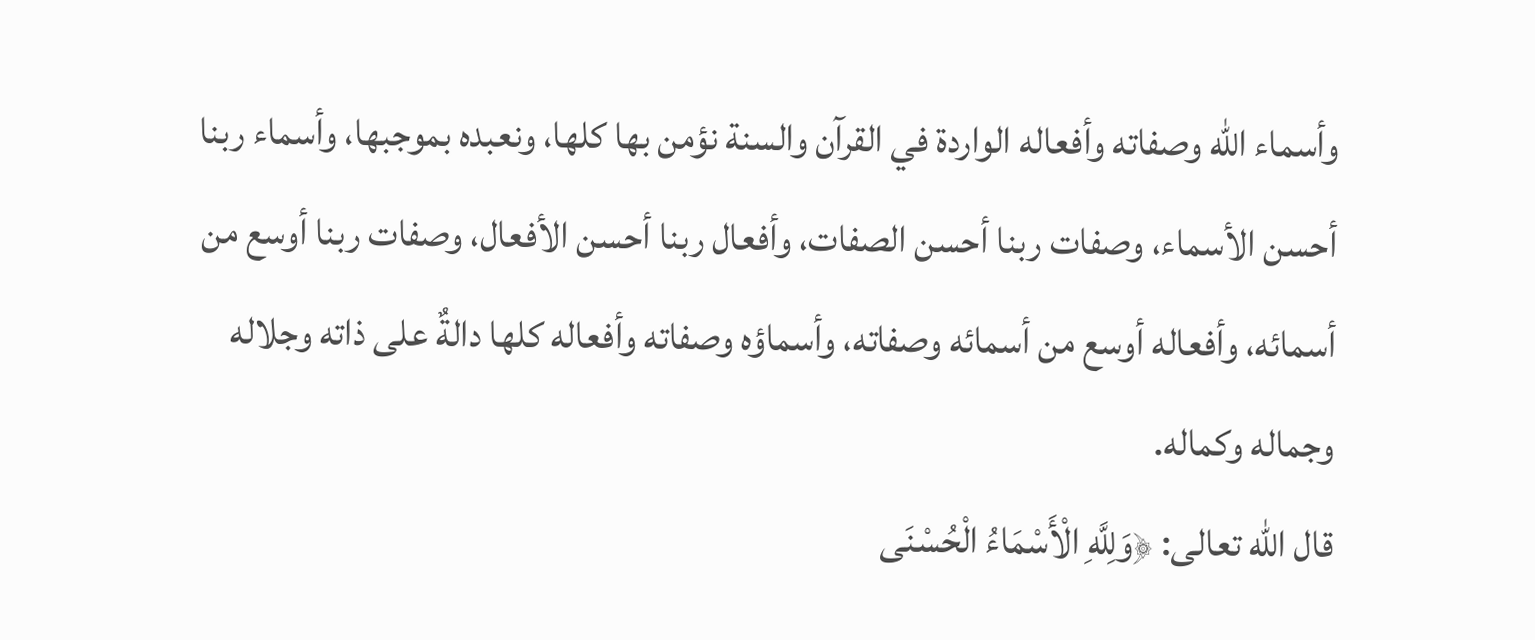وأسماء الله وصفاته وأفعاله الواردة في القرآن والسنة نؤمن بها كلها، ونعبده بموجبها، وأسماء ربنا أحسن الأسماء، وصفات ربنا أحسن الصفات، وأفعال ربنا أحسن الأفعال، وصفات ربنا أوسع من أسمائه، وأفعاله أوسع من أسمائه وصفاته، وأسماؤه وصفاته وأفعاله كلها دالةٌ على ذاته وجلاله وجماله وكماله.
قال الله تعالى: ﴿وَلِلَّهِ الْأَسْمَاءُ الْحُسْنَى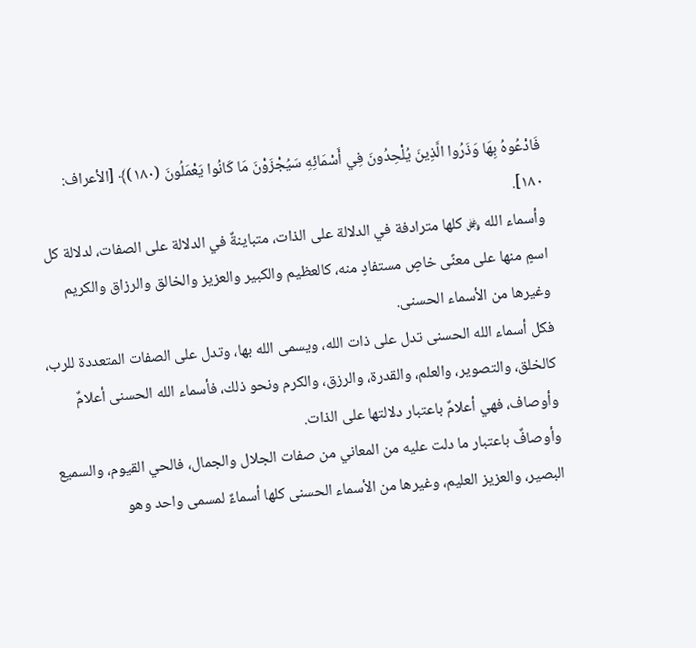فَادْعُوهُ بِهَا وَذَرُوا الَّذِينَ يُلْحِدُونَ فِي أَسْمَائِهِ سَيُجْزَوْنَ مَا كَانُوا يَعْمَلُونَ (١٨٠)﴾ [الأعراف: ١٨٠].
وأسماء الله ﷿ كلها مترادفة في الدلالة على الذات، متباينةٌ في الدلالة على الصفات، لدلالة كل اسمٍ منها على معنًى خاصٍ مستفادٍ منه، كالعظيم والكبير والعزيز والخالق والرزاق والكريم وغيرها من الأسماء الحسنى.
فكل أسماء الله الحسنى تدل على ذات الله، ويسمى الله بها، وتدل على الصفات المتعددة للرب، كالخلق، والتصوير، والعلم، والقدرة، والرزق، والكرم ونحو ذلك، فأسماء الله الحسنى أعلامٌ وأوصاف، فهي أعلامٌ باعتبار دلالتها على الذات.
وأوصافٌ باعتبار ما دلت عليه من المعاني من صفات الجلال والجمال، فالحي القيوم، والسميع البصير، والعزيز العليم، وغيرها من الأسماء الحسنى كلها أسماءٌ لمسمى واحد وهو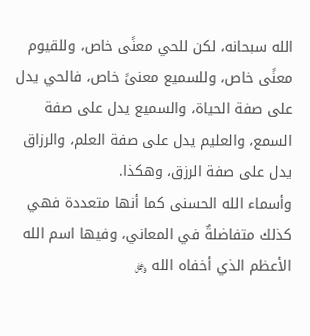الله سبحانه، لكن للحي معنًى خاص، وللقيوم معنًى خاص، وللسميع معنىً خاص، فالحي يدل على صفة الحياة، والسميع يدل على صفة السمع، والعليم يدل على صفة العلم، والرزاق يدل على صفة الرزق، وهكذا.
وأسماء الله الحسنى كما أنها متعددة فهي كذلك متفاضلةٌ في المعاني، وفيها اسم الله الأعظم الذي أخفاه الله ﷿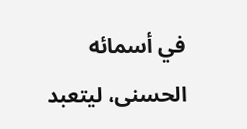في أسمائه الحسنى، ليتعبد